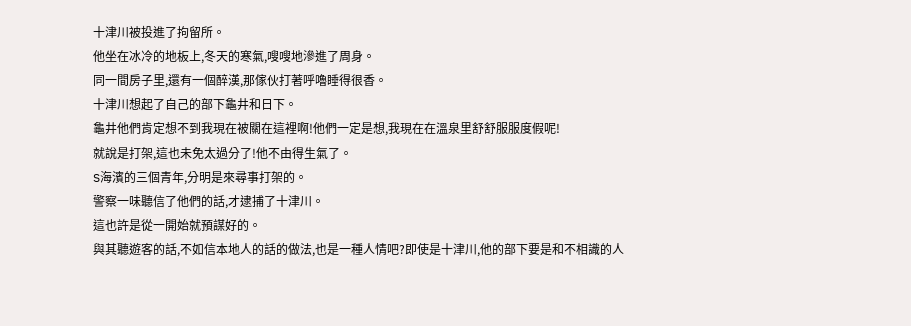十津川被投進了拘留所。
他坐在冰冷的地板上,冬天的寒氣,嗖嗖地滲進了周身。
同一間房子里,還有一個醉漢,那傢伙打著呼嚕睡得很香。
十津川想起了自己的部下龜井和日下。
龜井他們肯定想不到我現在被關在這裡啊!他們一定是想,我現在在溫泉里舒舒服服度假呢!
就說是打架,這也未免太過分了!他不由得生氣了。
S海濱的三個青年,分明是來尋事打架的。
警察一味聽信了他們的話,才逮捕了十津川。
這也許是從一開始就預謀好的。
與其聽遊客的話,不如信本地人的話的做法,也是一種人情吧?即使是十津川,他的部下要是和不相識的人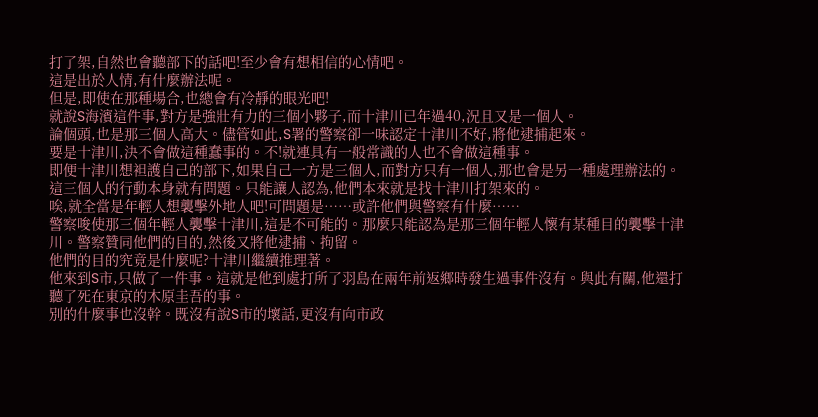打了架,自然也會聽部下的話吧!至少會有想相信的心情吧。
這是出於人情,有什麼辦法呢。
但是,即使在那種場合,也總會有冷靜的眼光吧!
就說S海濱這件事,對方是強壯有力的三個小夥子,而十津川已年過40,況且又是一個人。
論個頭,也是那三個人高大。儘管如此,S署的警察卻一味認定十津川不好,將他逮捕起來。
要是十津川,決不會做這種蠢事的。不!就連具有一般常識的人也不會做這種事。
即便十津川想袒護自己的部下,如果自己一方是三個人,而對方只有一個人,那也會是另一種處理辦法的。
這三個人的行動本身就有問題。只能讓人認為,他們本來就是找十津川打架來的。
唉,就全當是年輕人想襲擊外地人吧!可問題是……或許他們與警察有什麼……
警察唆使那三個年輕人襲擊十津川,這是不可能的。那麼只能認為是那三個年輕人懷有某種目的襲擊十津川。警察贊同他們的目的,然後又將他逮捕、拘留。
他們的目的究竟是什麼呢?十津川繼續推理著。
他來到S市,只做了一件事。這就是他到處打所了羽島在兩年前返鄉時發生過事件沒有。與此有關,他還打聽了死在東京的木原圭吾的事。
別的什麼事也沒幹。既沒有說S市的壞話,更沒有向市政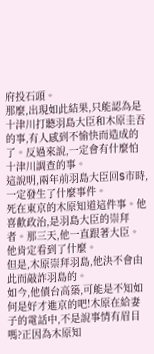府投石頭。
那麼,出現如此結果,只能認為是十津川打聽羽島大臣和木原圭吾的事,有人感到不愉快而造成的了。反過來說,一定會有什麼怕十津川調查的事。
這說明,兩年前羽島大臣回S市時,一定發生了什麼事件。
死在東京的木原知道這件事。他喜歡政治,是羽島大臣的崇拜者。那三天,他一直跟著大臣。他肯定看到了什麼。
但是,木原崇拜羽島,他決不會由此而敲詐羽島的。
如今,他債台高築,可能是不知如何是好才進京的吧!木原在給妻子的電話中,不是說事情有眉目嗎?正因為木原知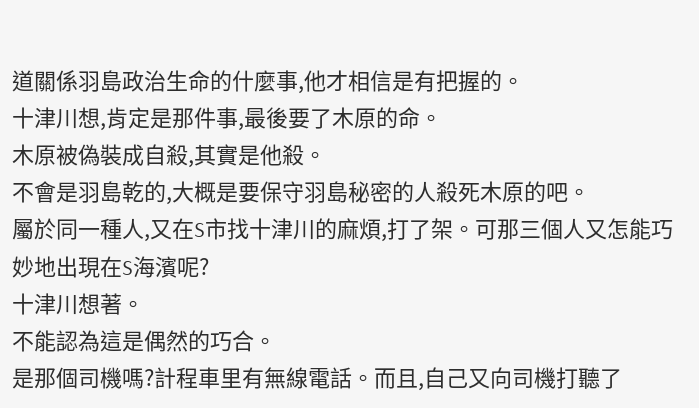道關係羽島政治生命的什麼事,他才相信是有把握的。
十津川想,肯定是那件事,最後要了木原的命。
木原被偽裝成自殺,其實是他殺。
不會是羽島乾的,大概是要保守羽島秘密的人殺死木原的吧。
屬於同一種人,又在S市找十津川的麻煩,打了架。可那三個人又怎能巧妙地出現在S海濱呢?
十津川想著。
不能認為這是偶然的巧合。
是那個司機嗎?計程車里有無線電話。而且,自己又向司機打聽了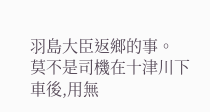羽島大臣返鄉的事。
莫不是司機在十津川下車後,用無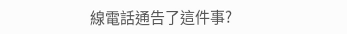線電話通告了這件事?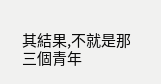其結果,不就是那三個青年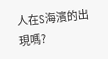人在S海濱的出現嗎?